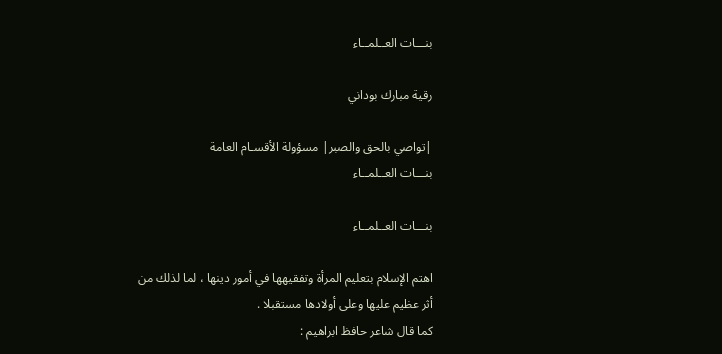بنـــات العــلمــاء

رقية مبارك بوداني

|تواصي بالحق والصبر| مسؤولة الأقسـام العامة
بنـــات العــلمــاء

بنـــات العــلمــاء

اهتم الإسلام بتعليم المرأة وتفقيهها في أمور دينها ، لما لذلك من أثر عظيم عليها وعلى أولادها مستقبلا .
كما قال شاعر حافظ ابراهيم :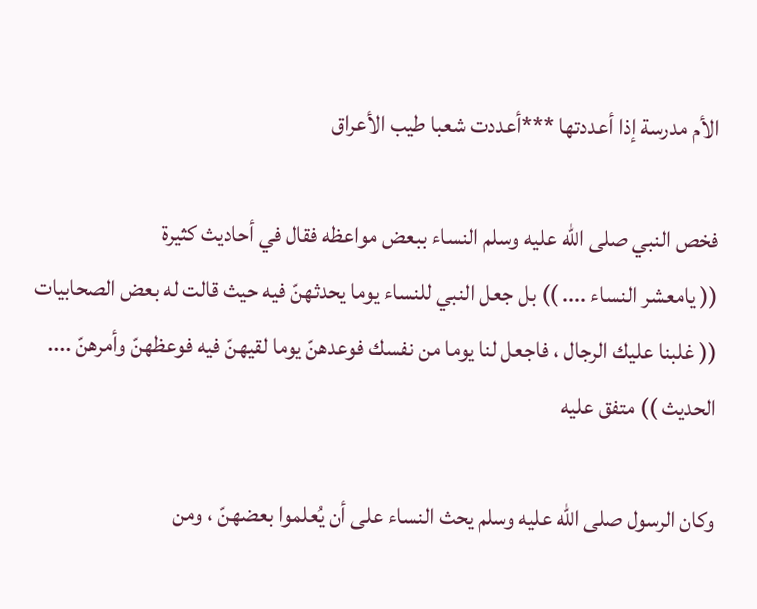الأم مدرسة إذا أعددتها ***أعددت شعبا طيب الأعراق

فخص النبي صلى الله عليه وسلم النساء ببعض مواعظه فقال في أحاديث كثيرة
(( يامعشر النساء .... )) بل جعل النبي للنساء يوما يحدثهنّ فيه حيث قالت له بعض الصحابيات (( غلبنا عليك الرجال ، فاجعل لنا يوما من نفسك فوعدهنّ يوما لقيهنّ فيه فوعظهنّ وأمرهنّ .... الحديث )) متفق عليه

وكان الرسول صلى الله عليه وسلم يحث النساء على أن يُعلموا بعضهنّ ، ومن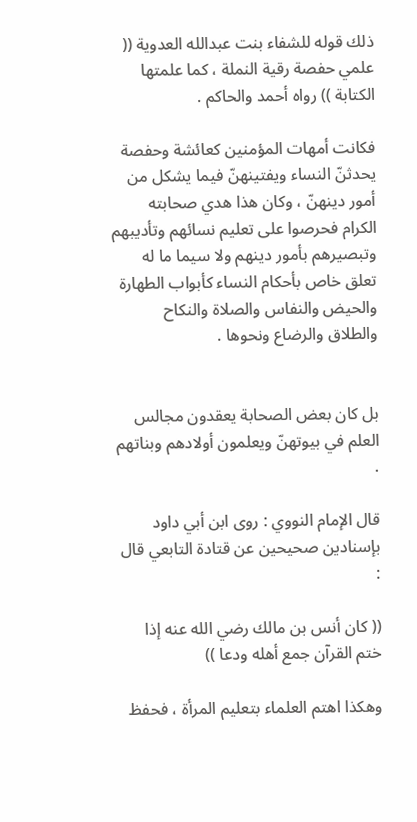ذلك قوله للشفاء بنت عبدالله العدوية (( علمي حفصة رقية النملة ، كما علمتها الكتابة )) رواه أحمد والحاكم .

فكانت أمهات المؤمنين كعائشة وحفصة يحدثنّ النساء ويفتينهنّ فيما يشكل من أمور دينهنّ ، وكان هذا هدي صحابته الكرام فحرصوا على تعليم نسائهم وتأديبهم وتبصيرهم بأمور دينهم ولا سيما ما له تعلق خاص بأحكام النساء كأبواب الطهارة والحيض والنفاس والصلاة والنكاح والطلاق والرضاع ونحوها .


بل كان بعض الصحابة يعقدون مجالس العلم في بيوتهنّ ويعلمون أولادهم وبناتهم .

قال الإمام النووي : روى ابن أبي داود بإسنادين صحيحين عن قتادة التابعي قال :

(( كان أنس بن مالك رضي الله عنه إذا ختم القرآن جمع أهله ودعا ))

وهكذا اهتم العلماء بتعليم المرأة ، فحفظ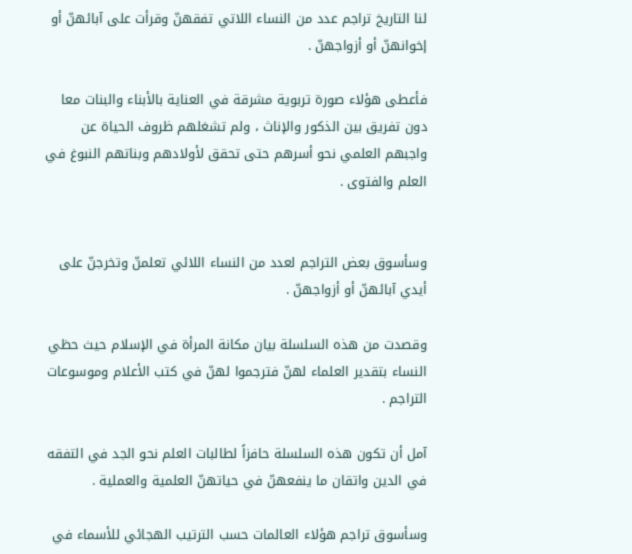لنا التاريخ تراجم عدد من النساء اللاتي تفقهنّ وقرأت على آبائهنّ أو إخوانهنّ أو أزواجهنّ .

فأعطى هؤلاء صورة تربوية مشرقة في العناية بالأبناء والبنات معا دون تفريق بين الذكور والإناث ، ولم تشغلهم ظروف الحياة عن واجبهم العلمي نحو أسرهم حتى تحقق لأولادهم وبناتهم النبوغ في العلم والفتوى .


وسأسوق بعض التراجم لعدد من النساء اللائي تعلمنّ وتخرجنّ على أيدي آبائهنّ أو أزواجهنّ .

وقصدت من هذه السلسلة بيان مكانة المرأة في الإسلام حيث حظي النساء بتقدير العلماء لهنّ فترجموا لهنّ في كتب الأعلام وموسوعات التراجم .

آمل أن تكون هذه السلسلة حافزاً لطالبات العلم نحو الجد في التفقه في الدين واتقان ما ينفعهنّ في حياتهنّ العلمية والعملية .

وسأسوق تراجم هؤلاء العالمات حسب الترتيب الهجائي للأسماء في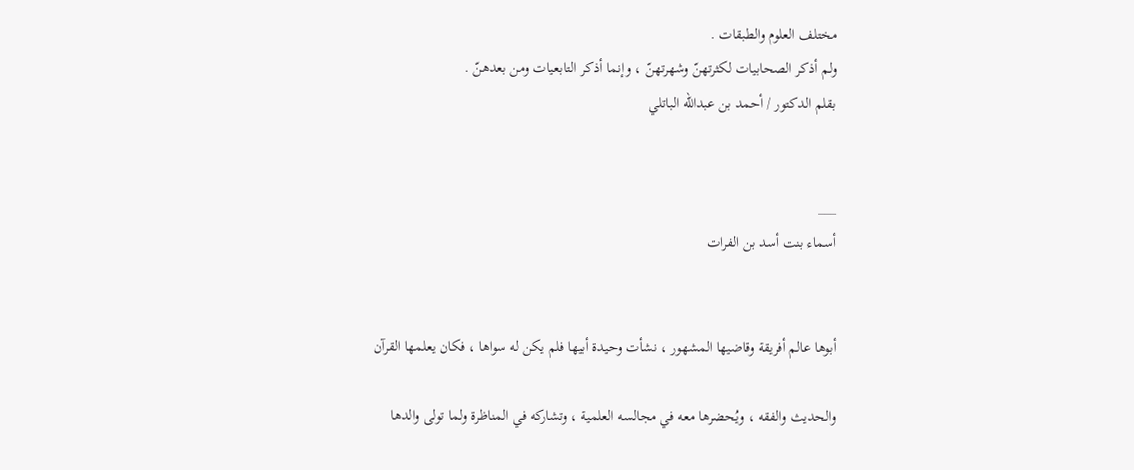مختلف العلوم والطبقات .
ولم أذكر الصحابيات لكثرتهنّ وشهرتهنّ ، وإنما أذكر التابعيات ومن بعدهنّ .
بقلم الدكتور / أحمد بن عبدالله الباتلي


___
أسماء بنت أسد بن الفرات


أبوها عالم أفريقة وقاضيها المشهور ، نشأت وحيدة أبيها فلم يكن له سواها ، فكان يعلمها القرآن

والحديث والفقه ، ويُحضرها معه في مجالسه العلمية ، وتشاركه في المناظرة ولما تولى والدها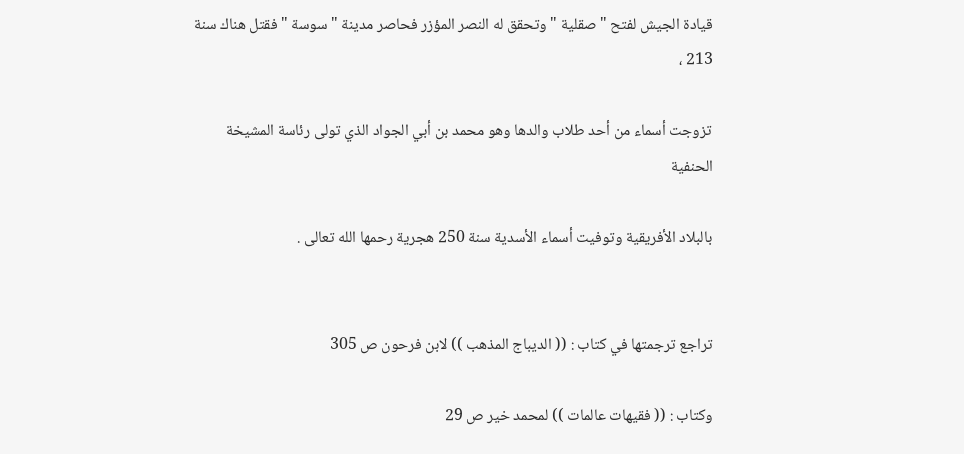قيادة الجيش لفتح "صقلية " وتحقق له النصر المؤزر فحاصر مدينة " سوسة " فقتل هناك سنة 213 ،

تزوجت أسماء من أحد طلاب والدها وهو محمد بن أبي الجواد الذي تولى رئاسة المشيخة الحنفية

بالبلاد الأفريقية وتوفيت أسماء الأسدية سنة 250 هجرية رحمها الله تعالى .


تراجع ترجمتها في كتاب : (( الديباج المذهب )) لابن فرحون ص 305

وكتاب : (( فقيهات عالمات )) لمحمد خير ص 29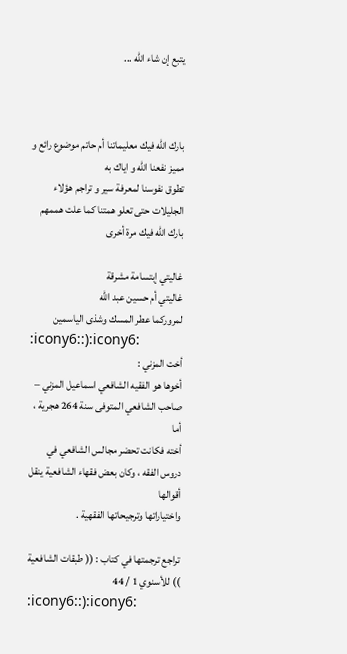يتبع إن شاء الله ...



بارك الله فيك معليماتنا أم حاتم موضوع رائع و مميز نفعنا الله و اياك به
تطوق نفوسنا لمعرفة سير و تراجم هؤلاء الجليلات حتى تعلو همتنا كما علت هممهم
بارك الله فيك مرة أخرى

غاليتي إبتسامة مشرقة
غاليتي أم حسين عبد الله
لمروركما عطر المسك وشذى الياسمين
:icony6::):icony6:
أخت المزني :
أخوها هو الفقيه الشافعي اسماعيل المزني – صاحب الشافعي المتوفى سنة 264 هجرية ، أما
أخته فكانت تحضر مجالس الشافعي في دروس الفقه ، وكان بعض فقهاء الشافعية ينقل أقوالها
واختياراتها وترجيحاتها الفقهية .

تراجع ترجمتها في كتاب : (( طبقات الشافعية )) للأسنوي 1 / 44
:icony6::):icony6: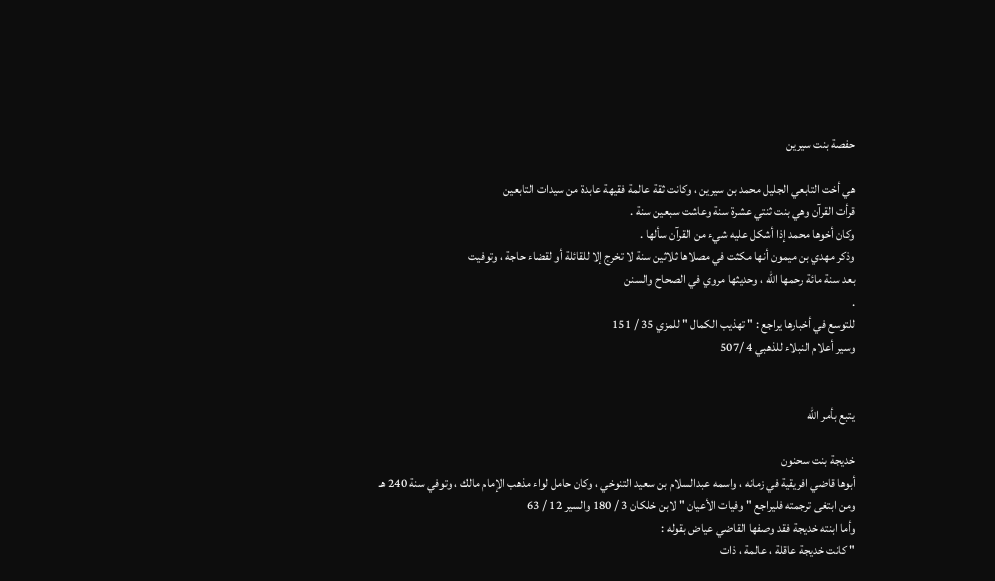حفصة بنت سيرين

هي أخت التابعي الجليل محمد بن سيرين ، وكانت ثقة عالمة فقيهة عابدة من سيدات التابعين
قرأت القرآن وهي بنت ثنتي عشرة سنة وعاشت سبعين سنة .
وكان أخوها محمد إذا أشكل عليه شيء من القرآن سألها .
وذكر مهدي بن ميمون أنها مكثت في مصلاها ثلاثين سنة لا تخرج إلا للقائلة أو لقضاء حاجة ، وتوفيت
بعد سنة مائة رحمها الله ، وحديثها مروي في الصحاح والسنن
.
للتوسع في أخبارها يراجع : " تهذيب الكمال " للمزي 35 / 151
وسير أعلام النبلاء للذهبي 4 /507


يتبع بأمر الله

خديجة بنت سحنون
أبوها قاضي افريقية في زمانه ، واسمه عبدالسلام بن سعيد التنوخي ، وكان حامل لواء مذهب الإمام مالك ، وتوفي سنة 240 هـ
ومن ابتغى ترجمته فليراجع " وفيات الأعيان " لابن خلكان 3 / 180 والسير 12 / 63
وأما ابنته خديجة فقد وصفها القاضي عياض بقوله :
" كانت خديجة عاقلة ، عالمة ، ذات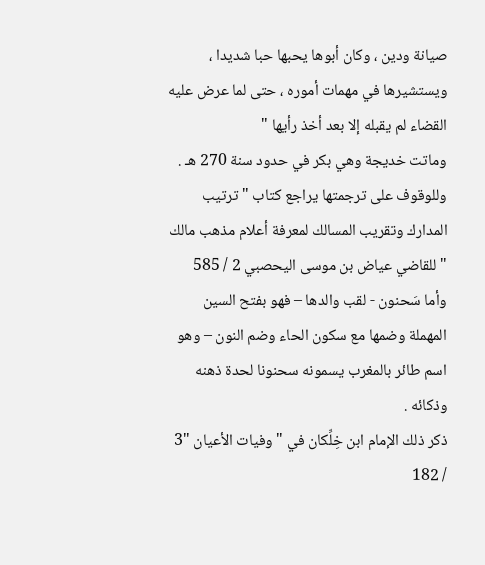صيانة ودين ، وكان أبوها يحبها حبا شديدا ، ويستشيرها في مهمات أموره ، حتى لما عرض عليه القضاء لم يقبله إلا بعد أخذ رأيها "
وماتت خديجة وهي بكر في حدود سنة 270 هـ .
وللوقوف على ترجمتها يراجع كتاب " ترتيب المدارك وتقريب المسالك لمعرفة أعلام مذهب مالك " للقاضي عياض بن موسى اليحصبي 2 / 585
وأما سَحنون - لقب والدها – فهو بفتح السين المهملة وضمها مع سكون الحاء وضم النون – وهو اسم طائر بالمغرب يسمونه سحنونا لحدة ذهنه وذكائه .
ذكر ذلك الإمام ابن خِلِّكان في " وفيات الأعيان "3 / 182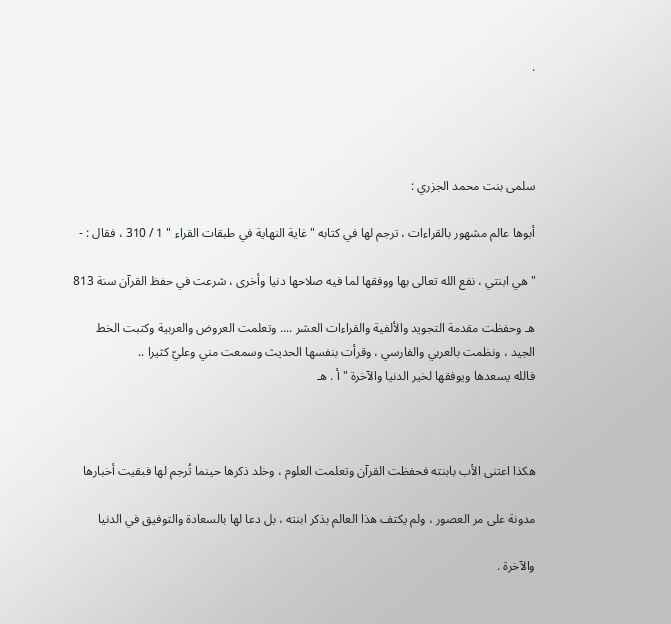.




سلمى بنت محمد الجزري :

أبوها عالم مشهور بالقراءات ، ترجم لها في كتابه " غاية النهاية في طبقات القراء " 1 / 310 ، فقال : -

" هي ابنتي ، نفع الله تعالى بها ووفقها لما فيه صلاحها دنيا وأخرى ، شرعت في حفظ القرآن سنة 813

هـ وحفظت مقدمة التجويد والألفية والقراءات العشر .... وتعلمت العروض والعربية وكتبت الخط
الجيد ، ونظمت بالعربي والفارسي ، وقرأت بنفسها الحديث وسمعت مني وعليّ كثيرا ..
فالله يسعدها ويوفقها لخير الدنيا والآخرة " أ . هـ



هكذا اعتنى الأب بابنته فحفظت القرآن وتعلمت العلوم ، وخلد ذكرها حينما تُرجم لها فبقيت أخبارها

مدونة على مر العصور ، ولم يكتف هذا العالم بذكر ابنته ، بل دعا لها بالسعادة والتوفيق في الدنيا

والآخرة .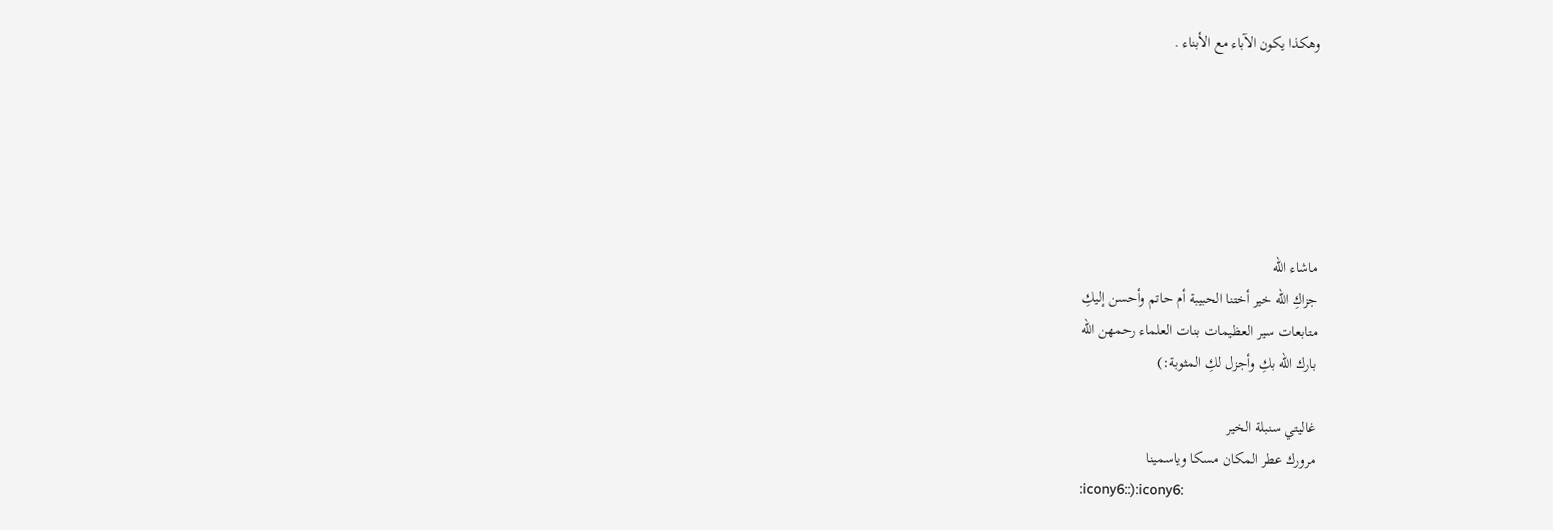وهكذا يكون الآباء مع الأبناء .






ماشاء الله
جزاكِ الله خير أختنا الحبيبة أم حاتم وأحسن إليكِ
متابعات سير العظيمات بنات العلماء رحمهن الله
بارك الله بكِ وأجزل لكِ المثوبة:)

غاليتي سنبلة الخير
مرورك عطر المكان مسكا وياسمينا
:icony6::):icony6: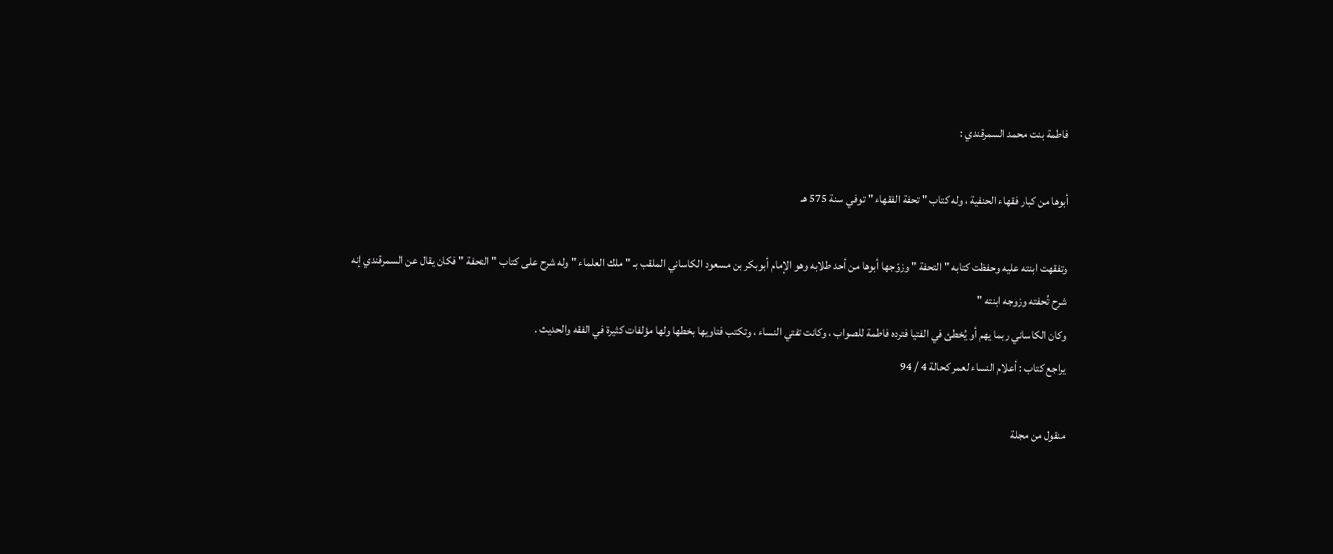فاطمة بنت محمد السمرقندي :

أبوها من كبار فقهاء الحنفية ، وله كتاب " تحفة الفقهاء " توفي سنة 575 هـ

وتفقهت ابنته عليه وحفظت كتابه " التحفة " وزوّجها أبوها من أحد طلابه وهو الإمام أبوبكر بن مسعود الكاساني الملقب بـ " ملك العلماء " وله شرح على كتاب " التحفة " فكان يقال عن السمرقندي إنه شرح تُحفته وزوجه ابنته "
وكان الكاساني ربما يهم أو يُخطئ في الفتيا فترده فاطمة للصواب ، وكانت تفتي النساء ، وتكتب فتاويها بخطها ولها مؤلفات كثيرة في الفقه والحديث .
يراجع كتاب : أعلام النساء لعمر كحالة 4 / 94

منقول من مجلة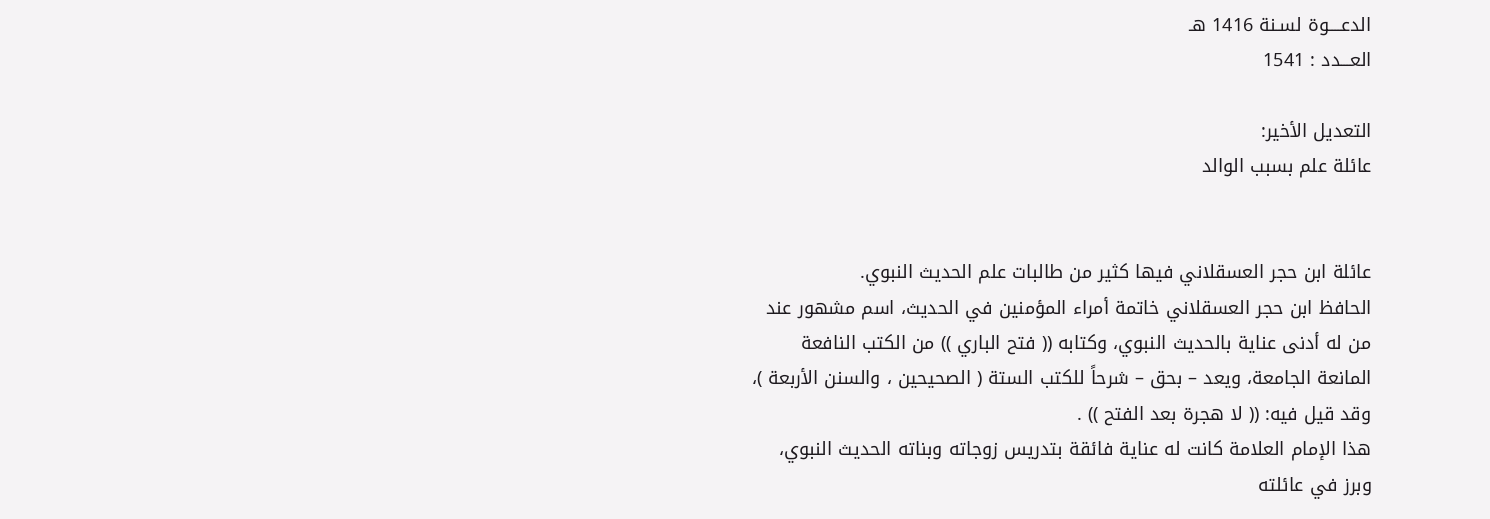الدعــــوة لسـنة 1416 هـ
العـــدد : 1541

التعديل الأخير:
عائلة علم بسبب الوالد


عائلة ابن حجر العسقلاني فيها كثير من طالبات علم الحديث النبوي.
الحافظ ابن حجر العسقلاني خاتمة أمراء المؤمنين في الحديث، اسم مشهور عند من له أدنى عناية بالحديث النبوي، وكتابه (( فتح الباري )) من الكتب النافعة المانعة الجامعة، ويعد – بحق – شرحاً للكتب الستة ( الصحيحين ، والسنن الأربعة )، وقد قيل فيه: (( لا هجرة بعد الفتح )) .
هذا الإمام العلامة كانت له عناية فائقة بتدريس زوجاته وبناته الحديث النبوي، وبرز في عائلته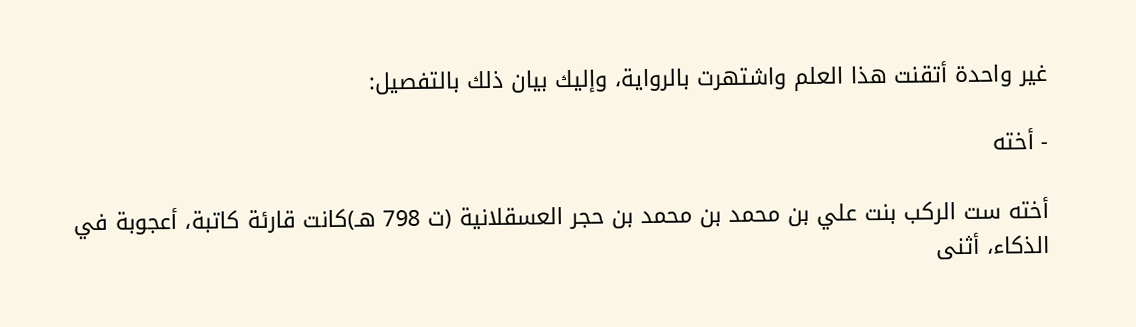غير واحدة أتقنت هذا العلم واشتهرت بالرواية، وإليك بيان ذلك بالتفصيل:

- أخته

أخته ست الركب بنت علي بن محمد بن محمد بن حجر العسقلانية (ت 798 هـ)كانت قارئة كاتبة، أعجوبة في الذكاء، أثنى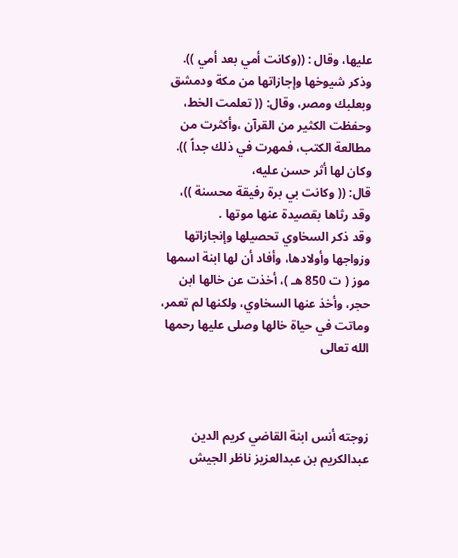عليها، وقال : ((وكانت أمي بعد أمي )). وذكر شيوخها وإجازاتها من مكة ودمشق وبعلبك ومصر، وقال: (( تعلمت الخط، وحفظت الكثير من القرآن ،وأكثرت من مطالعة الكتب، فمهرت في ذلك جداً )). وكان لها أثر حسن عليه،
قال: (( وكانت بي برة رفيقة محسنة ))، وقد رثاها بقصيدة عنها موتها .
وقد ذكر السخاوي تحصيلها وإنجازاتها وزواجها وأولادها، وأفاد أن لها ابنة اسمها موز ( ت 850 هـ )، أخذت عن خالها ابن حجر، وأخذ عنها السخاوي، ولكنها لم تعمر، وماتت في حياة خالها وصلى عليها رحمها الله تعالى



زوجته أنس ابنة القاضي كريم الدين عبدالكريم بن عبدالعزيز ناظر الجيش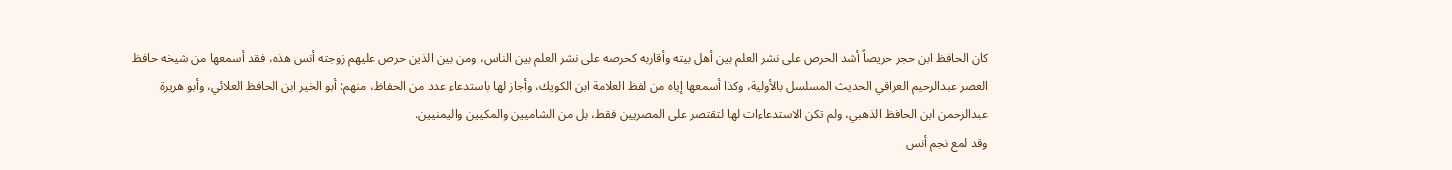كان الحافظ ابن حجر حريصاً أشد الحرص على نشر العلم بين أهل بيته وأقاربه كحرصه على نشر العلم بين الناس، ومن بين الذين حرص عليهم زوجته أنس هذه، فقد أسمعها من شيخه حافظ العصر عبدالرحيم العراقي الحديث المسلسل بالأولية، وكذا أسمعها إياه من لفظ العلامة ابن الكويك، وأجاز لها باستدعاء عدد من الحفاظ، منهم: أبو الخير ابن الحافظ العلائي، وأبو هريرة عبدالرحمن ابن الحافظ الذهبي، ولم تكن الاستدعاءات لها لتقتصر على المصريين فقط، بل من الشاميين والمكيين واليمنيين.
وقد لمع نجم أنس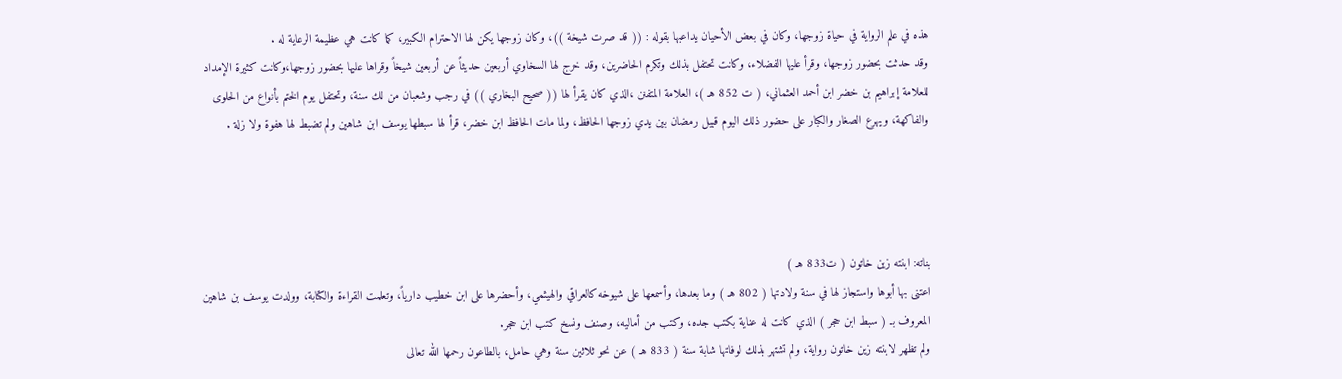هذه في علم الرواية في حياة زوجها، وكان في بعض الأحيان يداعبها بقوله : (( قد صرت شيخة ))، وكان زوجها يكن لها الاحترام الكبير، كما كانت هي عظيمة الرعاية له .
وقد حدثت بحضور زوجها، وقرأ عليها الفضلاء، وكانت تحتفل بذلك وتكرم الحاضرين، وقد خرج لها السخاوي أربعين حديثاً عن أربعين شيخاً وقراها عليها بحضور زوجها،وكانت كثيرة الإمداد للعلامة إبراهيم بن خضر ابن أحمد العثماني، ( ت 852 هـ )، العلامة المتفنن ،الذي كان يقرأ لها (( صحيح البخاري )) في رجب وشعبان من لك سنة، وتحتفل يوم الختم بأنواع من الحلوى والفاكهة، ويهرع الصغار والكبار على حضور ذلك اليوم قبيل رمضان بين يدي زوجها الحافظ، ولما مات الحافظ ابن خضر، قرأ لها سبطها يوسف ابن شاهين ولم تضبط لها هفوة ولا زلة .




بناته: ابنته زين خاتون ( ت833 هـ )
اعتنى بها أبوها واستجاز لها في سنة ولادتها ( 802 هـ ) وما بعدها، وأسمعها على شيوخه كالعراقي والهيثمي، وأحضرها على ابن خطيب دارياً، وتعلمت القراءة والكتابة، وولدت يوسف بن شاهين المعروف بـ ( سبط ابن حجر ) الذي كانت له عناية بكتب جده، وكتب من أماليه، وصنف ونسخ كتب ابن حجر.
ولم تظهر لابنته زين خاتون رواية، ولم تشتهر بذلك لوفاتها شابة سنة ( 833 هـ ) عن نحو ثلاثين سنة وهي حامل، بالطاعون رحمها الله تعالى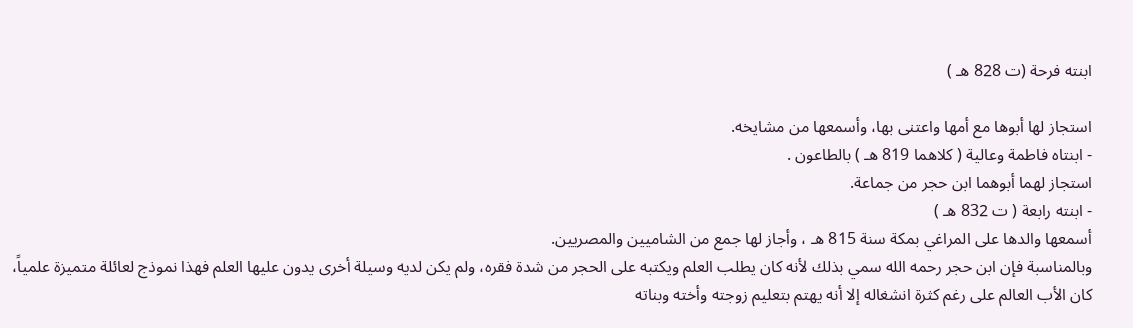ابنته فرحة (ت 828 هـ )

استجاز لها أبوها مع أمها واعتنى بها، وأسمعها من مشايخه.
- ابنتاه فاطمة وعالية ( كلاهما 819 هـ ) بالطاعون .
استجاز لهما أبوهما ابن حجر من جماعة.
- ابنته رابعة ( ت 832 هـ )
أسمعها والدها على المراغي بمكة سنة 815 هـ ، وأجاز لها جمع من الشاميين والمصريين.
وبالمناسبة فإن ابن حجر رحمه الله سمي بذلك لأنه كان يطلب العلم ويكتبه على الحجر من شدة فقره، ولم يكن لديه وسيلة أخرى يدون عليها العلم فهذا نموذج لعائلة متميزة علمياً، كان الأب العالم على رغم كثرة انشغاله إلا أنه يهتم بتعليم زوجته وأخته وبناته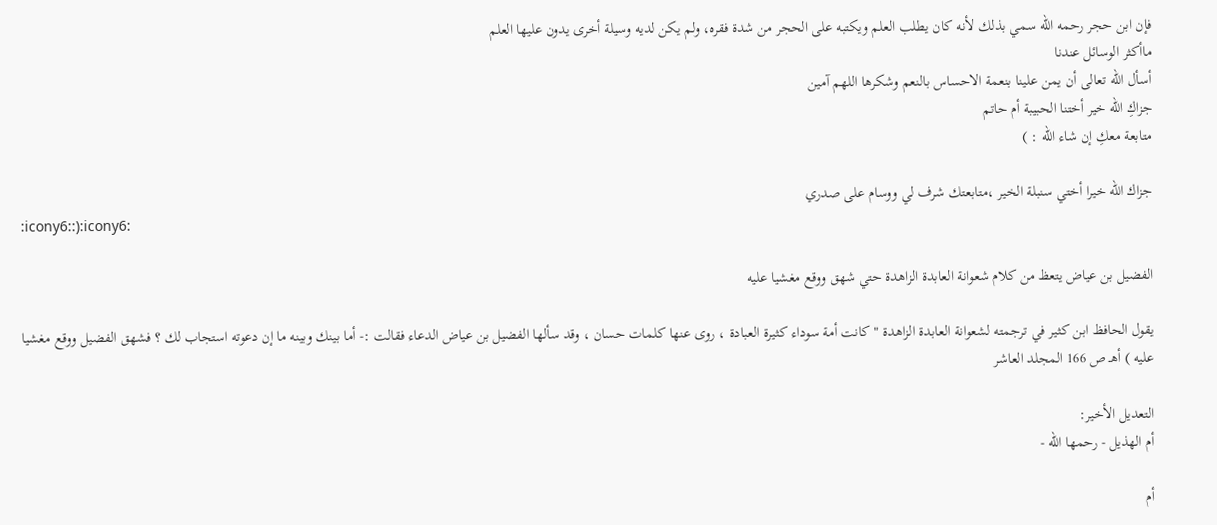فإن ابن حجر رحمه الله سمي بذلك لأنه كان يطلب العلم ويكتبه على الحجر من شدة فقره، ولم يكن لديه وسيلة أخرى يدون عليها العلم
ماأكثر الوسائل عندنا
أسأل الله تعالى أن يمن علينا بنعمة الاحساس بالنعم وشكرها اللهم آمين
جزاكِ الله خير أختنا الحبيبة أم حاتم
متابعة معكِ إن شاء الله : )

جزاك الله خيرا أختي سنبلة الخير ،متابعتك شرف لي ووسام على صدري
:icony6::):icony6:

الفضيل بن عياض يتعظ من كلام شعوانة العابدة الزاهدة حتي شهق ووقع مغشيا عليه

يقول الحافظ ابن كثير في ترجمته لشعوانة العابدة الزاهدة " كانت أمة سوداء كثيرة العبادة ، روى عنها كلمات حسان ، وقد سألها الفضيل بن عياض الدعاء فقالت :- أما بينك وبينه ما إن دعوته استجاب لك ؟ فشهق الفضيل ووقع مغشيا عليه ) أهـ ص 166 المجلد العاشر

التعديل الأخير:
أم الهذيل - رحمها الله -

أم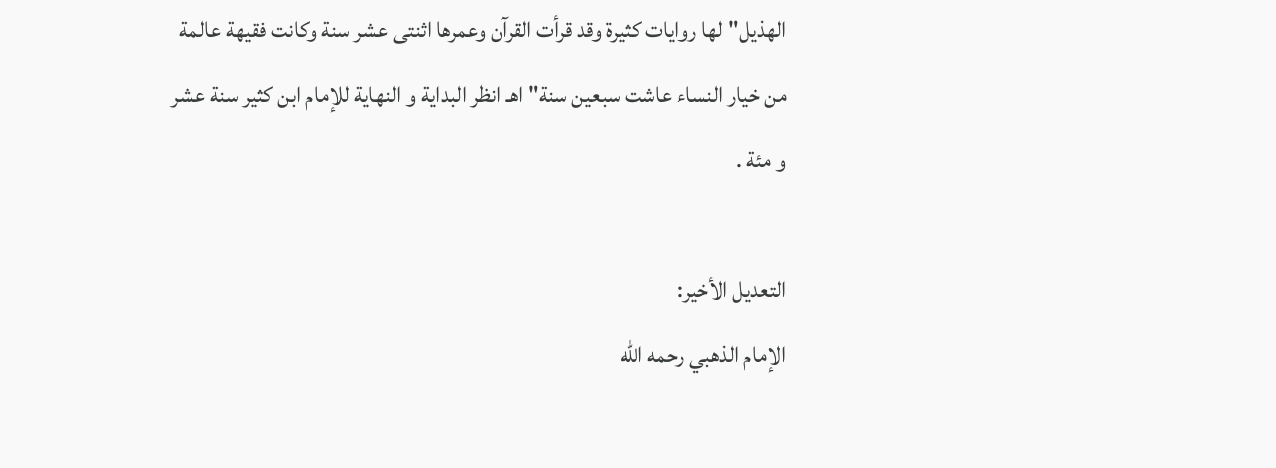الهذيل"لها روايات كثيرة وقد قرأت القرآن وعمرها اثنتى عشر سنة وكانت فقيهة عالمة من خيار النساء عاشت سبعين سنة" اهـ انظر البداية و النهاية للإمام ابن كثير سنة عشر و مئة .

التعديل الأخير:
الإمام الذهبي رحمه الله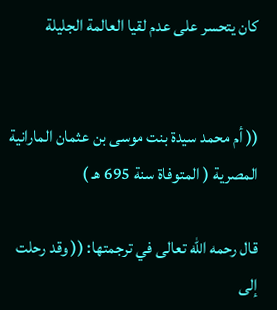كان يتحسر على عدم لقيا العالمة الجليلة


(( أم محمد سيدة بنت موسى بن عثمان المارانية المصرية ( المتوفاة سنة 695 هـ )

قال رحمه الله تعالى في ترجمتها: (( وقد رحلت إلى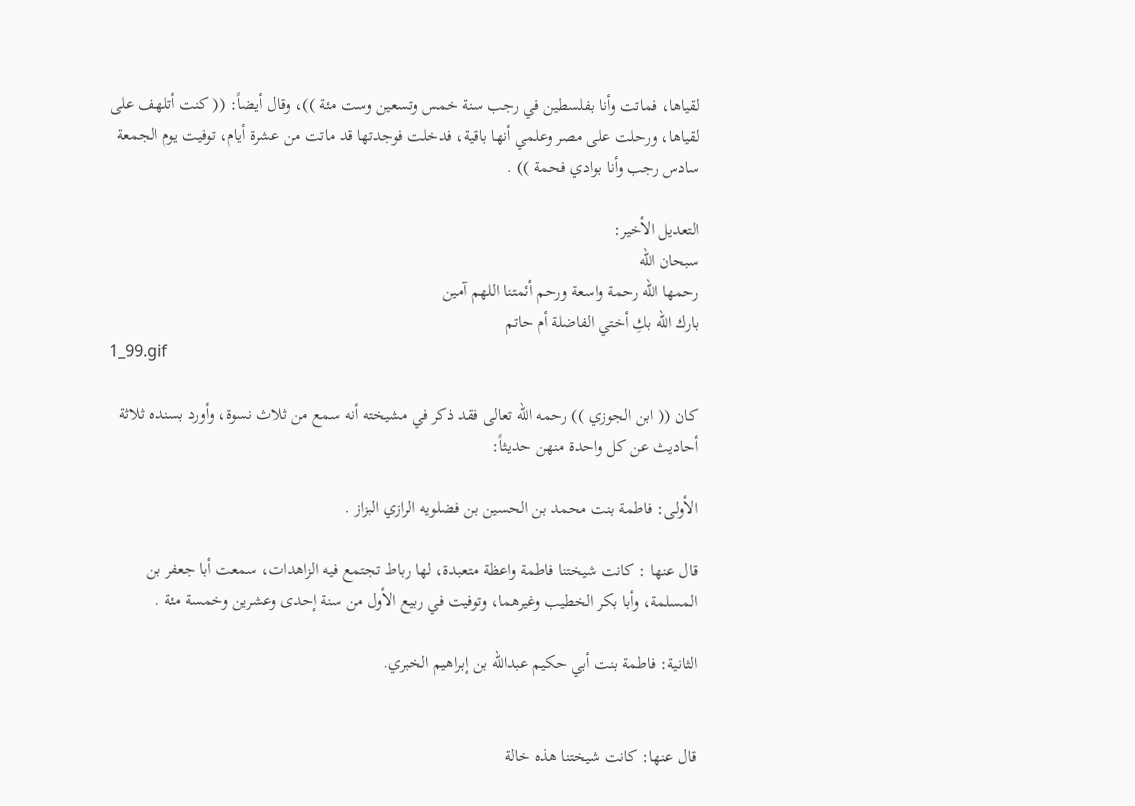لقياها، فماتت وأنا بفلسطين في رجب سنة خمس وتسعين وست مئة ))، وقال أيضاً: (( كنت أتلهف على لقياها، ورحلت على مصر وعلمي أنها باقية، فدخلت فوجدتها قد ماتت من عشرة أيام، توفيت يوم الجمعة سادس رجب وأنا بوادي فحمة )) .

التعديل الأخير:
سبحان الله
رحمها الله رحمة واسعة ورحم أئمتنا اللهم آمين
بارك الله بكِ أختي الفاضلة أم حاتم
1_99.gif

كان (( ابن الجوزي )) رحمه الله تعالى فقد ذكر في مشيخته أنه سمع من ثلاث نسوة، وأورد بسنده ثلاثة أحاديث عن كل واحدة منهن حديثاً:

الأولى: فاطمة بنت محمد بن الحسين بن فضلويه الرازي البزاز .

قال عنها : كانت شيختنا فاطمة واعظة متعبدة، لها رباط تجتمع فيه الزاهدات، سمعت أبا جعفر بن المسلمة، وأبا بكر الخطيب وغيرهما، وتوفيت في ربيع الأول من سنة إحدى وعشرين وخمسة مئة .

الثانية: فاطمة بنت أبي حكيم عبدالله بن إبراهيم الخبري.


قال عنها: كانت شيختنا هذه خالة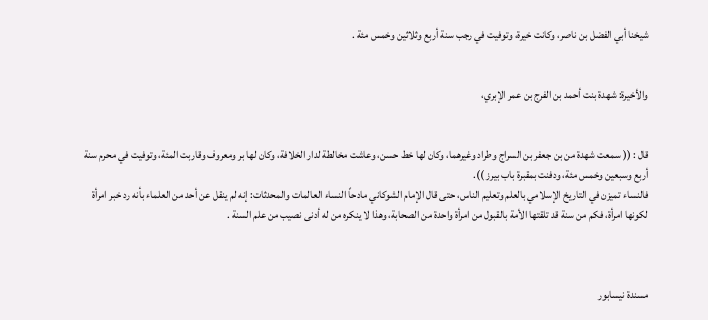شيخنا أبي الفضل بن ناصر، وكانت خيرة، وتوفيت في رجب سنة أربع وثلاثين وخمس مئة .


والأخيرة: شهدة بنت أحمد بن الفرج بن عمر الإبري،


قال : (( سمعت شهدة من بن جعفر بن السراج وطراد وغيرهما، وكان لها خط حسن، وعاشت مخالطة لدار الخلافة، وكان لها بر ومعروف وقاربت المئة، وتوفيت في محرم سنة أربع وسبعين وخمس مئة، ودفنت بمقبرة باب بيرز )).
فالنساء تميزن في التاريخ الإسلامي بالعلم وتعليم الناس، حتى قال الإمام الشوكاني مادحاً النساء العالمات والمحدثات: إنه لم ينقل عن أحد من العلماء بأنه رد خبر امرأة لكونها امرأة، فكم من سنة قد تلقتها الأمة بالقبول من امرأة واحدة من الصحابة، وهذا لا ينكره من له أدنى نصيب من علم السنة .



مسندة نيسابور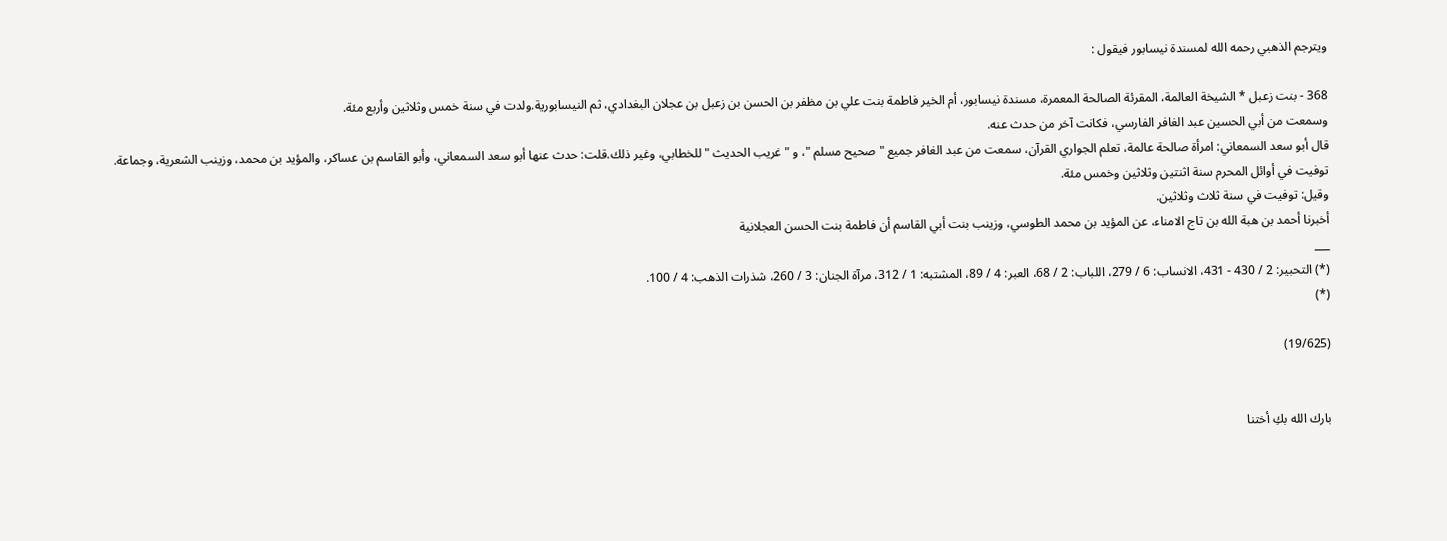ويترجم الذهبي رحمه الله لمسندة نيسابور فيقول :

368 - بنت زعبل * الشيخة العالمة، المقرئة الصالحة المعمرة، مسندة نيسابور، أم الخير فاطمة بنت علي بن مظفر بن الحسن بن زعبل بن عجلان البغدادي، ثم النيسابورية.ولدت في سنة خمس وثلاثين وأربع مئة.
وسمعت من أبي الحسين عبد الغافر الفارسي، فكانت آخر من حدث عنه.
قال أبو سعد السمعاني: امرأة صالحة عالمة، تعلم الجواري القرآن، سمعت من عبد الغافر جميع " صحيح مسلم "، و " غريب الحديث " للخطابي، وغير ذلك.قلت: حدث عنها أبو سعد السمعاني، وأبو القاسم بن عساكر، والمؤيد بن محمد، وزينب الشعرية، وجماعة.
توفيت في أوائل المحرم سنة اثنتين وثلاثين وخمس مئة.
وقيل: توفيت في سنة ثلاث وثلاثين.
أخبرنا أحمد بن هبة الله بن تاج الامناء، عن المؤيد بن محمد الطوسي، وزينب بنت أبي القاسم أن فاطمة بنت الحسن العجلانية
___
(*) التحبير: 2 / 430 - 431، الانساب: 6 / 279، اللباب: 2 / 68، العبر: 4 / 89، المشتبه: 1 / 312، مرآة الجنان: 3 / 260، شذرات الذهب: 4 / 100.
(*)

(19/625)


بارك الله بكِ أختنا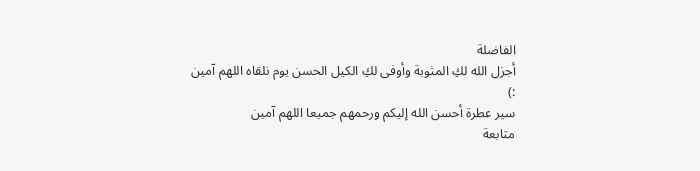الفاضلة
أجزل الله لكِ المثوبة وأوفى لكِ الكيل الحسن يوم نلقاه اللهم آمين
:)
سير عطرة أحسن الله إليكم ورحمهم جميعا اللهم آمين
متابعة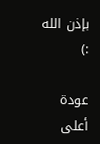بإذن الله :)

عودة
أعلى